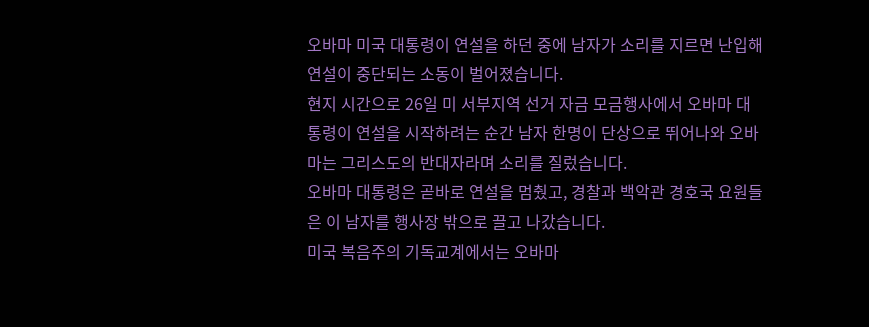오바마 미국 대통령이 연설을 하던 중에 남자가 소리를 지르면 난입해 연설이 중단되는 소동이 벌어졌습니다.
현지 시간으로 26일 미 서부지역 선거 자금 모금행사에서 오바마 대통령이 연설을 시작하려는 순간 남자 한명이 단상으로 뛰어나와 오바마는 그리스도의 반대자라며 소리를 질렀습니다.
오바마 대통령은 곧바로 연설을 멈췄고, 경찰과 백악관 경호국 요원들은 이 남자를 행사장 밖으로 끌고 나갔습니다.
미국 복음주의 기독교계에서는 오바마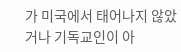가 미국에서 태어나지 않았거나 기독교인이 아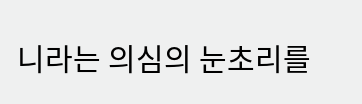니라는 의심의 눈초리를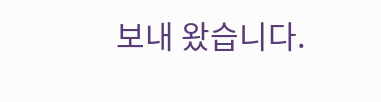보내 왔습니다.